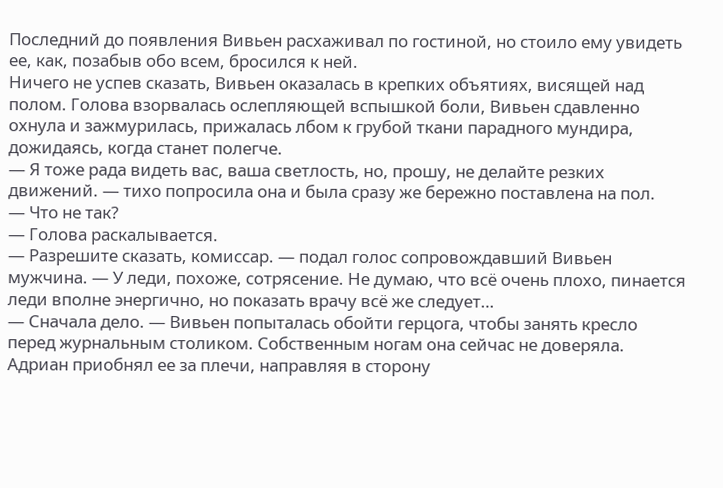Последний до появления Вивьен расхаживал по гостиной, но стоило ему увидеть ее, как, позабыв обо всем, бросился к ней.
Ничего не успев сказать, Вивьен оказалась в крепких объятиях, висящей над полом. Голова взорвалась ослепляющей вспышкой боли, Вивьен сдавленно охнула и зажмурилась, прижалась лбом к грубой ткани парадного мундира, дожидаясь, когда станет полегче.
— Я тоже рада видеть вас, ваша светлость, но, прошу, не делайте резких движений. — тихо попросила она и была сразу же бережно поставлена на пол.
— Что не так?
— Голова раскалывается.
— Разрешите сказать, комиссар. — подал голос сопровождавший Вивьен мужчина. — У леди, похоже, сотрясение. Не думаю, что всё очень плохо, пинается леди вполне энергично, но показать врачу всё же следует…
— Сначала дело. — Вивьен попыталась обойти герцога, чтобы занять кресло перед журнальным столиком. Собственным ногам она сейчас не доверяла.
Адриан приобнял ее за плечи, направляя в сторону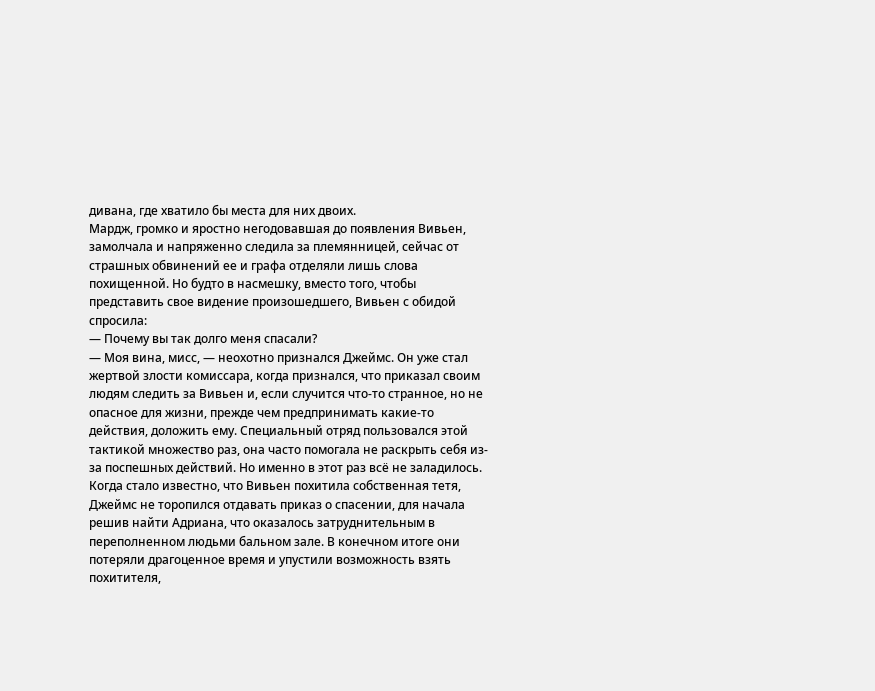дивана, где хватило бы места для них двоих.
Мардж, громко и яростно негодовавшая до появления Вивьен, замолчала и напряженно следила за племянницей, сейчас от страшных обвинений ее и графа отделяли лишь слова похищенной. Но будто в насмешку, вместо того, чтобы представить свое видение произошедшего, Вивьен с обидой спросила:
— Почему вы так долго меня спасали?
— Моя вина, мисс, — неохотно признался Джеймс. Он уже стал жертвой злости комиссара, когда признался, что приказал своим людям следить за Вивьен и, если случится что-то странное, но не опасное для жизни, прежде чем предпринимать какие-то действия, доложить ему. Специальный отряд пользовался этой тактикой множество раз, она часто помогала не раскрыть себя из-за поспешных действий. Но именно в этот раз всё не заладилось. Когда стало известно, что Вивьен похитила собственная тетя, Джеймс не торопился отдавать приказ о спасении, для начала решив найти Адриана, что оказалось затруднительным в переполненном людьми бальном зале. В конечном итоге они потеряли драгоценное время и упустили возможность взять похитителя,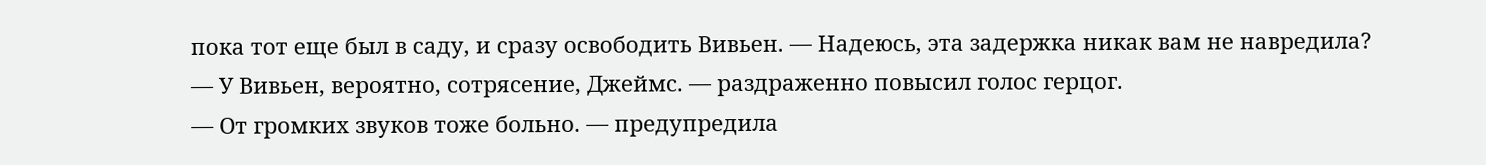пока тот еще был в саду, и сразу освободить Вивьен. — Надеюсь, эта задержка никак вам не навредила?
— У Вивьен, вероятно, сотрясение, Джеймс. — раздраженно повысил голос герцог.
— От громких звуков тоже больно. — предупредила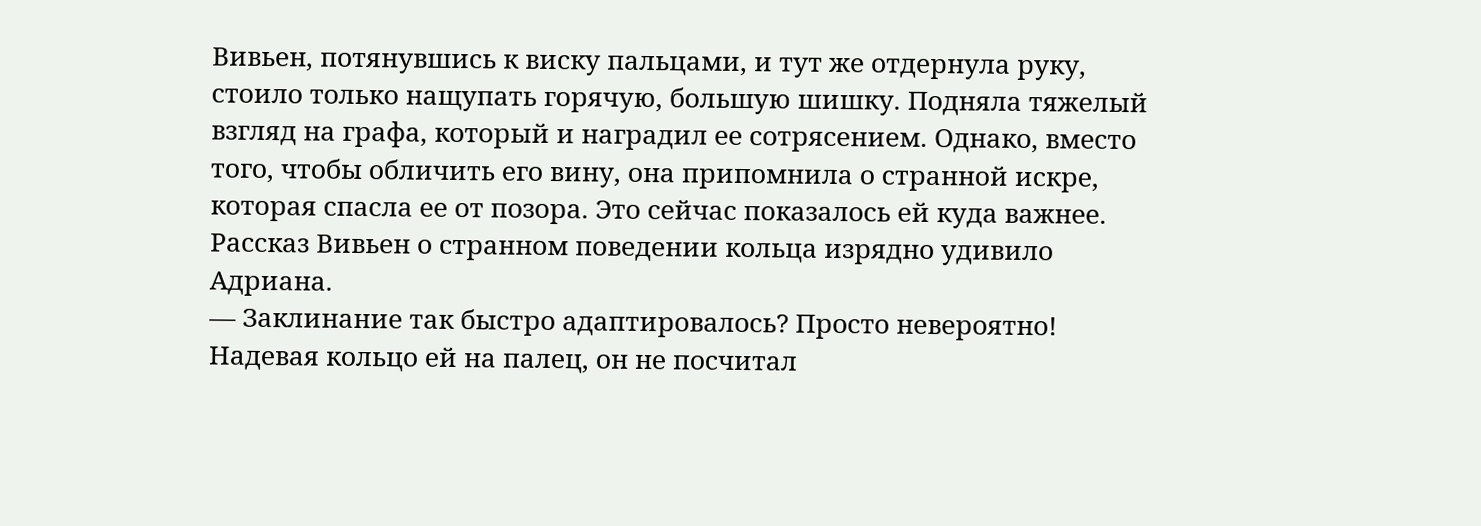Вивьен, потянувшись к виску пальцами, и тут же отдернула руку, стоило только нащупать горячую, большую шишку. Подняла тяжелый взгляд на графа, который и наградил ее сотрясением. Однако, вместо того, чтобы обличить его вину, она припомнила о странной искре, которая спасла ее от позора. Это сейчас показалось ей куда важнее.
Рассказ Вивьен о странном поведении кольца изрядно удивило Адриана.
— Заклинание так быстро адаптировалось? Просто невероятно!
Надевая кольцо ей на палец, он не посчитал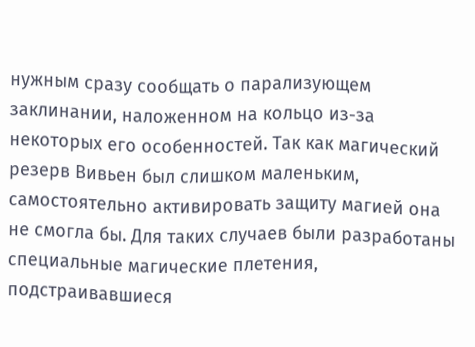нужным сразу сообщать о парализующем заклинании, наложенном на кольцо из-за некоторых его особенностей. Так как магический резерв Вивьен был слишком маленьким, самостоятельно активировать защиту магией она не смогла бы. Для таких случаев были разработаны специальные магические плетения, подстраивавшиеся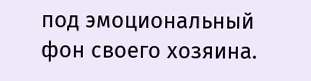под эмоциональный фон своего хозяина.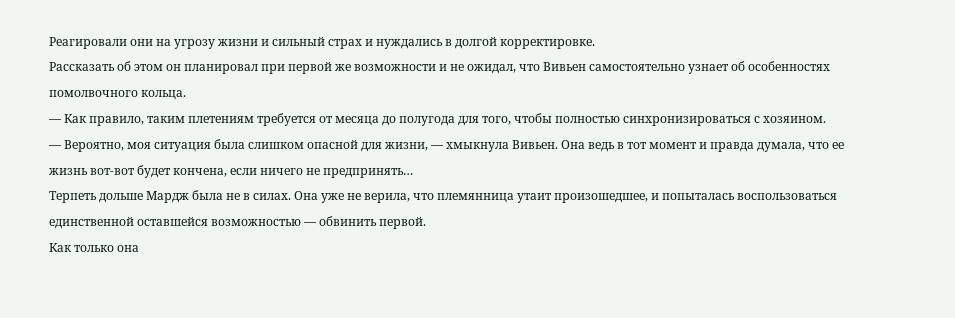Реагировали они на угрозу жизни и сильный страх и нуждались в долгой корректировке.
Рассказать об этом он планировал при первой же возможности и не ожидал, что Вивьен самостоятельно узнает об особенностях помолвочного кольца.
— Как правило, таким плетениям требуется от месяца до полугода для того, чтобы полностью синхронизироваться с хозяином.
— Вероятно, моя ситуация была слишком опасной для жизни, — хмыкнула Вивьен. Она ведь в тот момент и правда думала, что ее жизнь вот-вот будет кончена, если ничего не предпринять…
Терпеть дольше Мардж была не в силах. Она уже не верила, что племянница утаит произошедшее, и попыталась воспользоваться единственной оставшейся возможностью — обвинить первой.
Как только она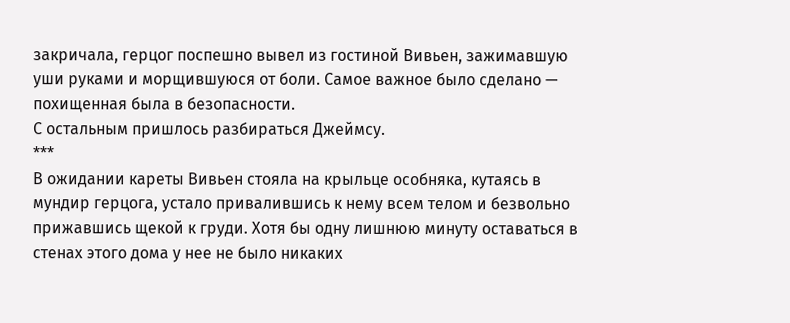закричала, герцог поспешно вывел из гостиной Вивьен, зажимавшую уши руками и морщившуюся от боли. Самое важное было сделано — похищенная была в безопасности.
С остальным пришлось разбираться Джеймсу.
***
В ожидании кареты Вивьен стояла на крыльце особняка, кутаясь в мундир герцога, устало привалившись к нему всем телом и безвольно прижавшись щекой к груди. Хотя бы одну лишнюю минуту оставаться в стенах этого дома у нее не было никаких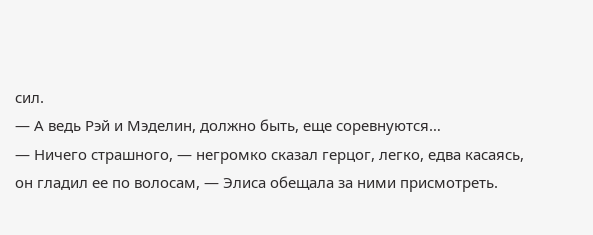сил.
— А ведь Рэй и Мэделин, должно быть, еще соревнуются…
— Ничего страшного, — негромко сказал герцог, легко, едва касаясь, он гладил ее по волосам, — Элиса обещала за ними присмотреть.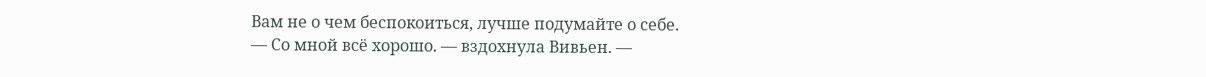Вам не о чем беспокоиться, лучше подумайте о себе.
— Со мной всё хорошо. — вздохнула Вивьен. —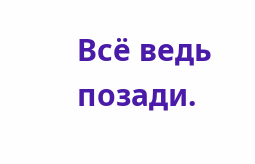Всё ведь позади.